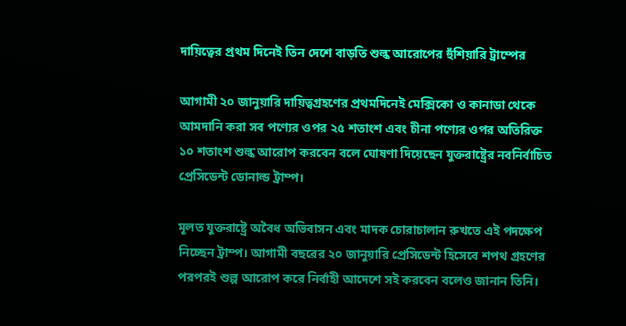দায়িত্বের প্রথম দিনেই তিন দেশে বাড়তি শুল্ক আরোপের হুঁশিয়ারি ট্রাম্পের

আগামী ২০ জানুয়ারি দায়িত্বগ্রহণের প্রথমদিনেই মেক্সিকো ও কানাডা থেকে আমদানি করা সব পণ্যের ওপর ২৫ শতাংশ এবং চীনা পণ্যের ওপর অতিরিক্ত ১০ শতাংশ শুল্ক আরোপ করবেন বলে ঘোষণা দিয়েছেন যুক্তরাষ্ট্রের নবনির্বাচিত প্রেসিডেন্ট ডোনাল্ড ট্রাম্প।

মূলত যুক্তরাষ্ট্রে অবৈধ অভিবাসন এবং মাদক চোরাচালান রুখতে এই পদক্ষেপ নিচ্ছেন ট্রাম্প। আগামী বছরের ২০ জানুয়ারি প্রেসিডেন্ট হিসেবে শপথ গ্রহণের পরপরই শুল্প আরোপ করে নির্বাহী আদেশে সই করবেন বলেও জানান তিনি।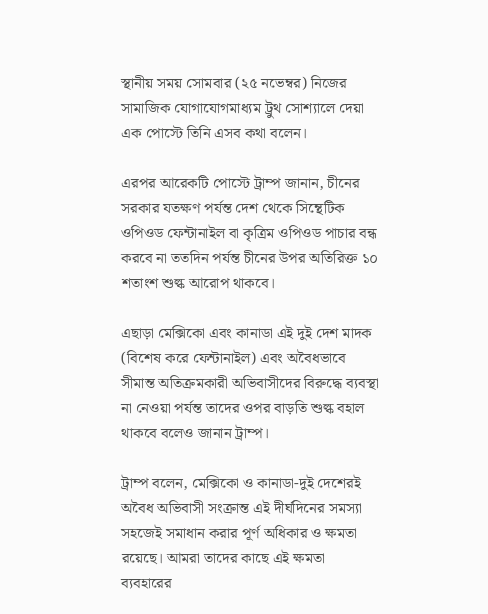স্থানীয় সময় সোমবার (২৫ নভেম্বর) নিজের সামাজিক যোগাযোগমাধ্যম ট্রুথ সোশ্যালে দেয়া এক পোস্টে তিনি এসব কথা বলেন।

এরপর আরেকটি পোস্টে ট্রাম্প জানান, চীনের সরকার যতক্ষণ পর্যন্ত দেশ থেকে সিন্থেটিক ওপিওড ফেন্টানাইল বা কৃত্রিম ওপিওড পাচার বন্ধ করবে না ততদিন পর্যন্ত চীনের উপর অতিরিক্ত ১০ শতাংশ শুল্ক আরোপ থাকবে।

এছাড়া মেক্সিকো এবং কানাডা এই দুই দেশ মাদক (বিশেষ করে ফেন্টানাইল) এবং অবৈধভাবে সীমান্ত অতিক্রমকারী অভিবাসীদের বিরুদ্ধে ব্যবস্থা না নেওয়া পর্যন্ত তাদের ওপর বাড়তি শুল্ক বহাল থাকবে বলেও জানান ট্রাম্প।

ট্রাম্প বলেন, মেক্সিকো ও কানাডা-দুই দেশেরই অবৈধ অভিবাসী সংক্রান্ত এই দীর্ঘদিনের সমস্যা সহজেই সমাধান করার পূর্ণ অধিকার ও ক্ষমতা রয়েছে। আমরা তাদের কাছে এই ক্ষমতা ব্যবহারের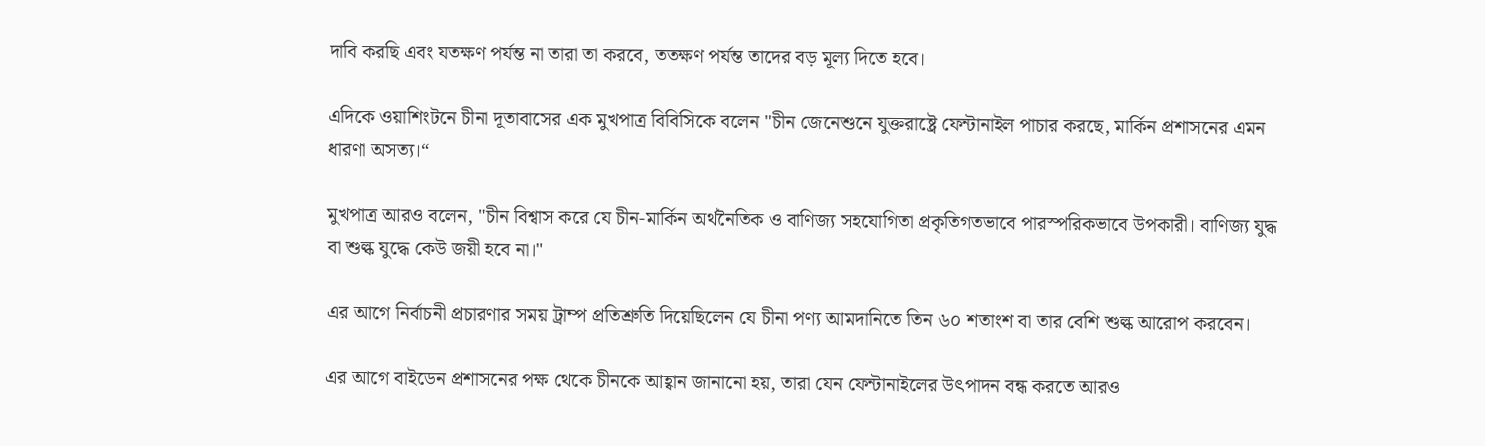দাবি করছি এবং যতক্ষণ পর্যন্ত না তারা তা করবে, ততক্ষণ পর্যন্ত তাদের বড় মূল্য দিতে হবে।

এদিকে ওয়াশিংটনে চীনা দূতাবাসের এক মুখপাত্র বিবিসিকে বলেন "চীন জেনেশুনে যুক্তরাষ্ট্রে ফেন্টানাইল পাচার করছে, মার্কিন প্রশাসনের এমন ধারণা অসত্য।“

মুখপাত্র আরও বলেন, "চীন বিশ্বাস করে যে চীন-মার্কিন অর্থনৈতিক ও বাণিজ্য সহযোগিতা প্রকৃতিগতভাবে পারস্পরিকভাবে উপকারী। বাণিজ্য যুদ্ধ বা শুল্ক যুদ্ধে কেউ জয়ী হবে না।"

এর আগে নির্বাচনী প্রচারণার সময় ট্রাম্প প্রতিশ্রুতি দিয়েছিলেন যে চীনা পণ্য আমদানিতে তিন ৬০ শতাংশ বা তার বেশি শুল্ক আরোপ করবেন।

এর আগে বাইডেন প্রশাসনের পক্ষ থেকে চীনকে আহ্বান জানানো হয়, তারা যেন ফেন্টানাইলের উৎপাদন বন্ধ করতে আরও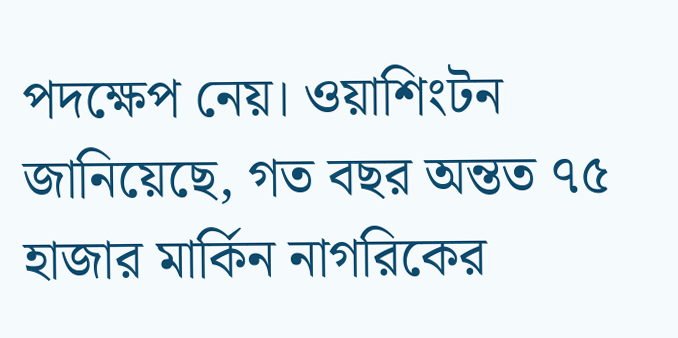পদক্ষেপ নেয়। ওয়াশিংটন জানিয়েছে, গত বছর অন্তত ৭৫ হাজার মার্কিন নাগরিকের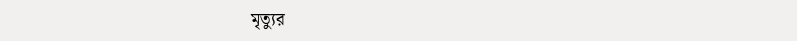মৃত্যুর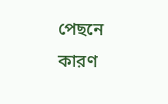পেছনে কারণ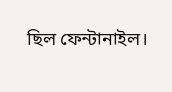ছিল ফেন্টানাইল।